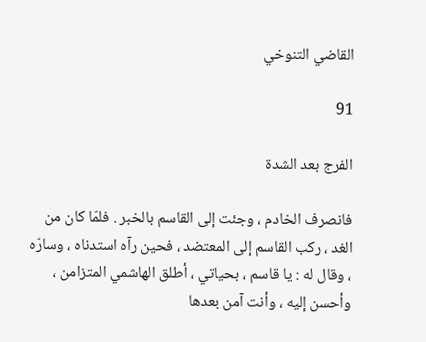القاضي التنوخي

91

الفرج بعد الشدة

فانصرف الخادم ، وجئت إلى القاسم بالخبر . فلمّا كان من الغد ، ركب القاسم إلى المعتضد ، فحين رآه استدناه ، وسارّه ، وقال له : يا قاسم ، بحياتي ، أطلق الهاشمي المتزامن ، وأحسن إليه ، وأنت آمن بعدها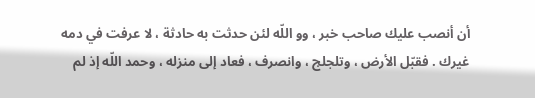أن أنصب عليك صاحب خبر ، وو اللّه لئن حدثت به حادثة ، لا عرفت في دمه غيرك . فقبّل الأرض ، وتلجلج ، وانصرف ، فعاد إلى منزله ، وحمد اللّه إذ لم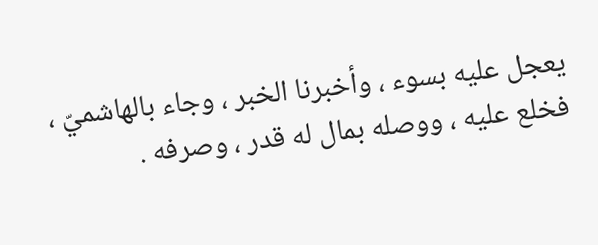يعجل عليه بسوء ، وأخبرنا الخبر ، وجاء بالهاشميّ ، فخلع عليه ، ووصله بمال له قدر ، وصرفه .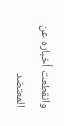وانقطعت أخباره عن المعتضد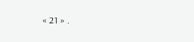« 21 » .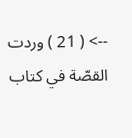--> ( 21 ) وردت القصّة في كتاب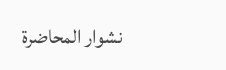نشوار المحاضرة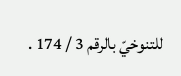للتنوخيّ بالرقم 3 / 174 .